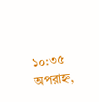১০:৩৫ অপরাহ্ন,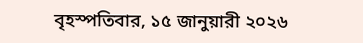বৃহস্পতিবার, ১৫ জানুয়ারী ২০২৬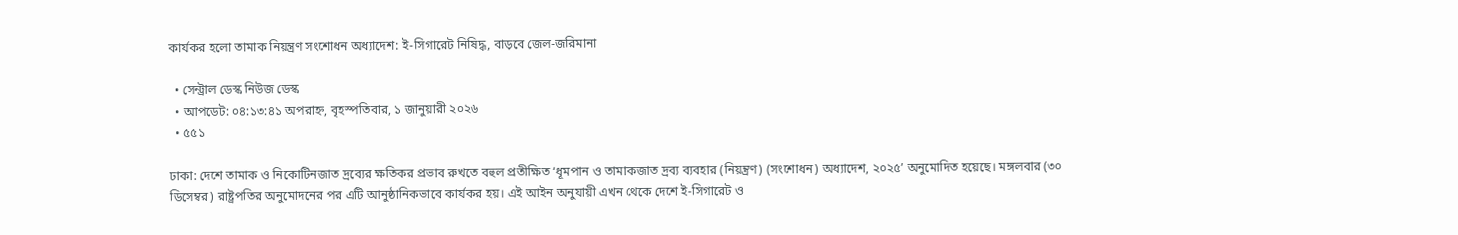কার্যকর হলো তামাক নিয়ন্ত্রণ সংশোধন অধ্যাদেশ: ই-সিগারেট নিষিদ্ধ, বাড়বে জেল-জরিমানা

  • সেন্ট্রাল ডেস্ক নিউজ ডেস্ক
  • আপডেট: ০৪:১৩:৪১ অপরাহ্ন, বৃহস্পতিবার, ১ জানুয়ারী ২০২৬
  • ৫৫১

ঢাকা: দেশে তামাক ও নিকোটিনজাত দ্রব্যের ক্ষতিকর প্রভাব রুখতে বহুল প্রতীক্ষিত ‘ধূমপান ও তামাকজাত দ্রব্য ব্যবহার (নিয়ন্ত্রণ) (সংশোধন) অধ্যাদেশ, ২০২৫’ অনুমোদিত হয়েছে। মঙ্গলবার (৩০ ডিসেম্বর) রাষ্ট্রপতির অনুমোদনের পর এটি আনুষ্ঠানিকভাবে কার্যকর হয়। এই আইন অনুযায়ী এখন থেকে দেশে ই-সিগারেট ও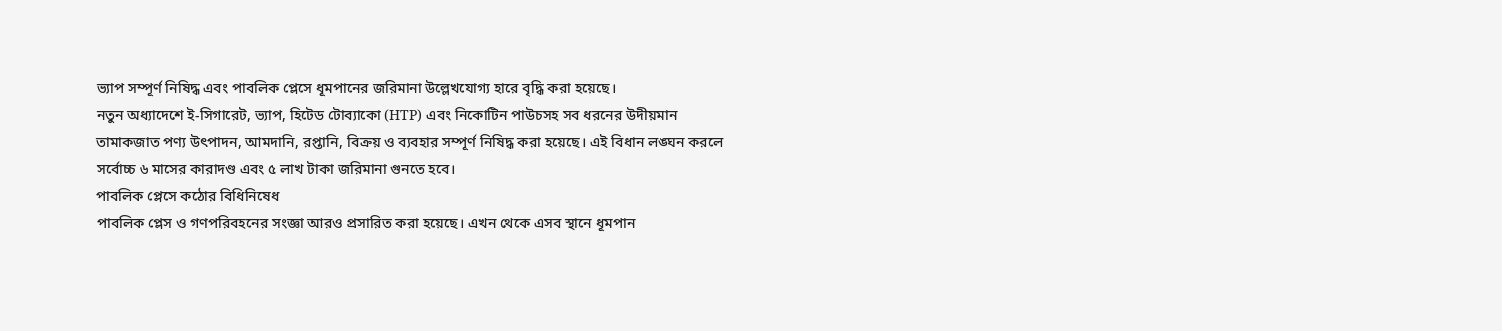ভ্যাপ সম্পূর্ণ নিষিদ্ধ এবং পাবলিক প্লেসে ধূমপানের জরিমানা উল্লেখযোগ্য হারে বৃদ্ধি করা হয়েছে।
নতুন অধ্যাদেশে ই-সিগারেট, ভ্যাপ, হিটেড টোব্যাকো (HTP) এবং নিকোটিন পাউচসহ সব ধরনের উদীয়মান তামাকজাত পণ্য উৎপাদন, আমদানি, রপ্তানি, বিক্রয় ও ব্যবহার সম্পূর্ণ নিষিদ্ধ করা হয়েছে। এই বিধান লঙ্ঘন করলে সর্বোচ্চ ৬ মাসের কারাদণ্ড এবং ৫ লাখ টাকা জরিমানা গুনতে হবে।
পাবলিক প্লেসে কঠোর বিধিনিষেধ
পাবলিক প্লেস ও গণপরিবহনের সংজ্ঞা আরও প্রসারিত করা হয়েছে। এখন থেকে এসব স্থানে ধূমপান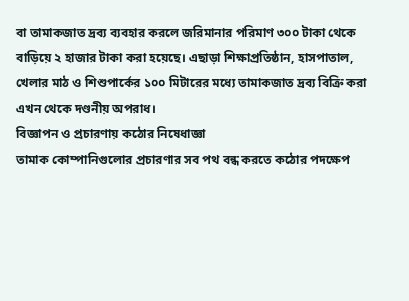বা তামাকজাত দ্রব্য ব্যবহার করলে জরিমানার পরিমাণ ৩০০ টাকা থেকে বাড়িয়ে ২ হাজার টাকা করা হয়েছে। এছাড়া শিক্ষাপ্রতিষ্ঠান, হাসপাতাল, খেলার মাঠ ও শিশুপার্কের ১০০ মিটারের মধ্যে তামাকজাত দ্রব্য বিক্রি করা এখন থেকে দণ্ডনীয় অপরাধ।
বিজ্ঞাপন ও প্রচারণায় কঠোর নিষেধাজ্ঞা
তামাক কোম্পানিগুলোর প্রচারণার সব পথ বন্ধ করতে কঠোর পদক্ষেপ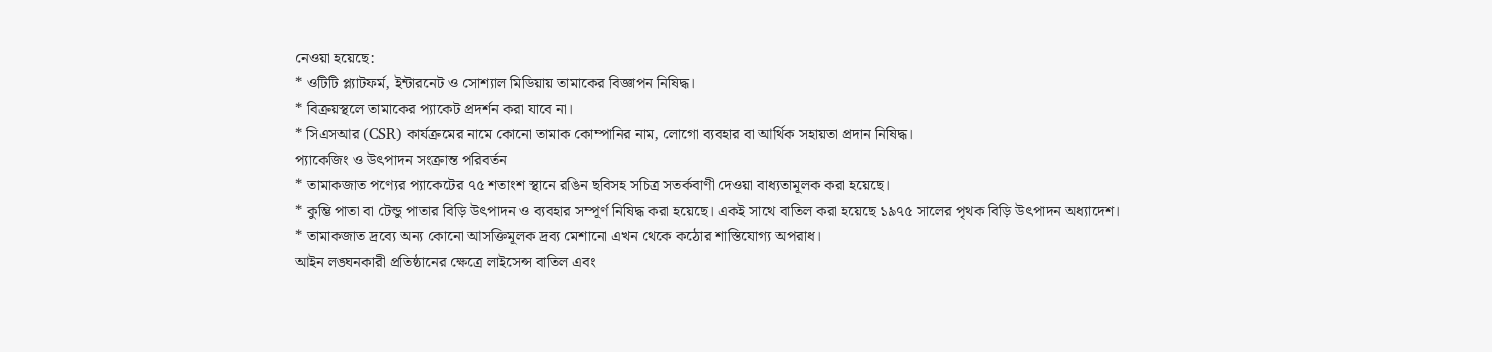নেওয়া হয়েছে:
* ওটিটি প্ল্যাটফর্ম, ইন্টারনেট ও সোশ্যাল মিডিয়ায় তামাকের বিজ্ঞাপন নিষিদ্ধ।
* বিক্রয়স্থলে তামাকের প্যাকেট প্রদর্শন করা যাবে না।
* সিএসআর (CSR) কার্যক্রমের নামে কোনো তামাক কোম্পানির নাম, লোগো ব্যবহার বা আর্থিক সহায়তা প্রদান নিষিদ্ধ।
প্যাকেজিং ও উৎপাদন সংক্রান্ত পরিবর্তন
* তামাকজাত পণ্যের প্যাকেটের ৭৫ শতাংশ স্থানে রঙিন ছবিসহ সচিত্র সতর্কবাণী দেওয়া বাধ্যতামূলক করা হয়েছে।
* কুম্ভি পাতা বা টেন্ডু পাতার বিড়ি উৎপাদন ও ব্যবহার সম্পূর্ণ নিষিদ্ধ করা হয়েছে। একই সাথে বাতিল করা হয়েছে ১৯৭৫ সালের পৃথক বিড়ি উৎপাদন অধ্যাদেশ।
* তামাকজাত দ্রব্যে অন্য কোনো আসক্তিমূলক দ্রব্য মেশানো এখন থেকে কঠোর শাস্তিযোগ্য অপরাধ।
আইন লঙ্ঘনকারী প্রতিষ্ঠানের ক্ষেত্রে লাইসেন্স বাতিল এবং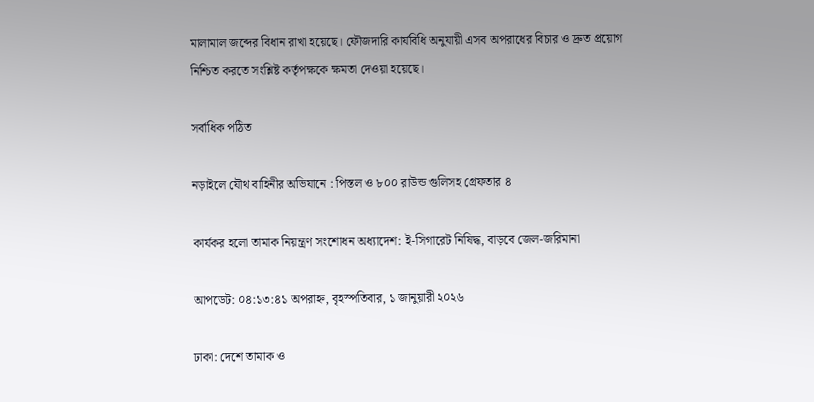মালামাল জব্দের বিধান রাখা হয়েছে। ফৌজদারি কার্যবিধি অনুযায়ী এসব অপরাধের বিচার ও দ্রুত প্রয়োগ নিশ্চিত করতে সংশ্লিষ্ট কর্তৃপক্ষকে ক্ষমতা দেওয়া হয়েছে।

সর্বাধিক পঠিত

নড়াইলে যৌথ বাহিনীর অভিযানে : পিস্তল ও ৮০০ রাউন্ড গুলিসহ গ্রেফতার ৪

কার্যকর হলো তামাক নিয়ন্ত্রণ সংশোধন অধ্যাদেশ: ই-সিগারেট নিষিদ্ধ, বাড়বে জেল-জরিমানা

আপডেট: ০৪:১৩:৪১ অপরাহ্ন, বৃহস্পতিবার, ১ জানুয়ারী ২০২৬

ঢাকা: দেশে তামাক ও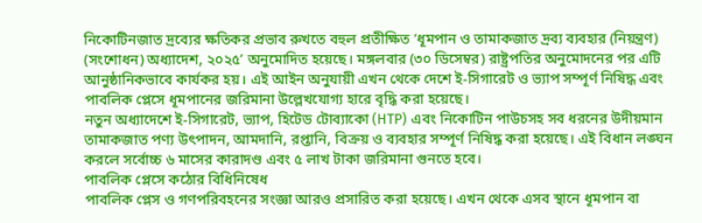নিকোটিনজাত দ্রব্যের ক্ষতিকর প্রভাব রুখতে বহুল প্রতীক্ষিত ‘ধূমপান ও তামাকজাত দ্রব্য ব্যবহার (নিয়ন্ত্রণ) (সংশোধন) অধ্যাদেশ, ২০২৫’ অনুমোদিত হয়েছে। মঙ্গলবার (৩০ ডিসেম্বর) রাষ্ট্রপতির অনুমোদনের পর এটি আনুষ্ঠানিকভাবে কার্যকর হয়। এই আইন অনুযায়ী এখন থেকে দেশে ই-সিগারেট ও ভ্যাপ সম্পূর্ণ নিষিদ্ধ এবং পাবলিক প্লেসে ধূমপানের জরিমানা উল্লেখযোগ্য হারে বৃদ্ধি করা হয়েছে।
নতুন অধ্যাদেশে ই-সিগারেট, ভ্যাপ, হিটেড টোব্যাকো (HTP) এবং নিকোটিন পাউচসহ সব ধরনের উদীয়মান তামাকজাত পণ্য উৎপাদন, আমদানি, রপ্তানি, বিক্রয় ও ব্যবহার সম্পূর্ণ নিষিদ্ধ করা হয়েছে। এই বিধান লঙ্ঘন করলে সর্বোচ্চ ৬ মাসের কারাদণ্ড এবং ৫ লাখ টাকা জরিমানা গুনতে হবে।
পাবলিক প্লেসে কঠোর বিধিনিষেধ
পাবলিক প্লেস ও গণপরিবহনের সংজ্ঞা আরও প্রসারিত করা হয়েছে। এখন থেকে এসব স্থানে ধূমপান বা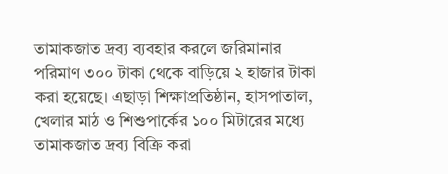তামাকজাত দ্রব্য ব্যবহার করলে জরিমানার পরিমাণ ৩০০ টাকা থেকে বাড়িয়ে ২ হাজার টাকা করা হয়েছে। এছাড়া শিক্ষাপ্রতিষ্ঠান, হাসপাতাল, খেলার মাঠ ও শিশুপার্কের ১০০ মিটারের মধ্যে তামাকজাত দ্রব্য বিক্রি করা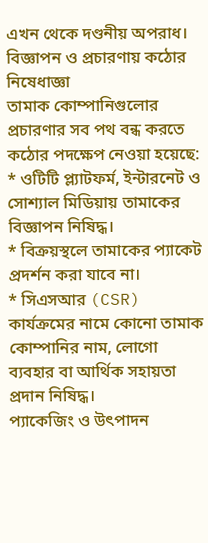এখন থেকে দণ্ডনীয় অপরাধ।
বিজ্ঞাপন ও প্রচারণায় কঠোর নিষেধাজ্ঞা
তামাক কোম্পানিগুলোর প্রচারণার সব পথ বন্ধ করতে কঠোর পদক্ষেপ নেওয়া হয়েছে:
* ওটিটি প্ল্যাটফর্ম, ইন্টারনেট ও সোশ্যাল মিডিয়ায় তামাকের বিজ্ঞাপন নিষিদ্ধ।
* বিক্রয়স্থলে তামাকের প্যাকেট প্রদর্শন করা যাবে না।
* সিএসআর (CSR) কার্যক্রমের নামে কোনো তামাক কোম্পানির নাম, লোগো ব্যবহার বা আর্থিক সহায়তা প্রদান নিষিদ্ধ।
প্যাকেজিং ও উৎপাদন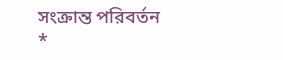সংক্রান্ত পরিবর্তন
*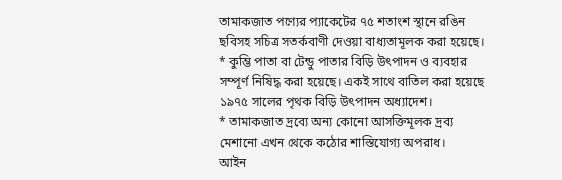তামাকজাত পণ্যের প্যাকেটের ৭৫ শতাংশ স্থানে রঙিন ছবিসহ সচিত্র সতর্কবাণী দেওয়া বাধ্যতামূলক করা হয়েছে।
* কুম্ভি পাতা বা টেন্ডু পাতার বিড়ি উৎপাদন ও ব্যবহার সম্পূর্ণ নিষিদ্ধ করা হয়েছে। একই সাথে বাতিল করা হয়েছে ১৯৭৫ সালের পৃথক বিড়ি উৎপাদন অধ্যাদেশ।
* তামাকজাত দ্রব্যে অন্য কোনো আসক্তিমূলক দ্রব্য মেশানো এখন থেকে কঠোর শাস্তিযোগ্য অপরাধ।
আইন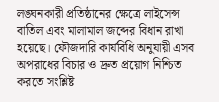লঙ্ঘনকারী প্রতিষ্ঠানের ক্ষেত্রে লাইসেন্স বাতিল এবং মালামাল জব্দের বিধান রাখা হয়েছে। ফৌজদারি কার্যবিধি অনুযায়ী এসব অপরাধের বিচার ও দ্রুত প্রয়োগ নিশ্চিত করতে সংশ্লিষ্ট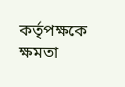কর্তৃপক্ষকে ক্ষমতা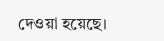দেওয়া হয়েছে।